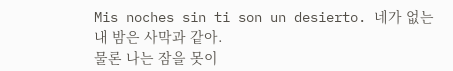Mis noches sin ti son un desierto. 네가 없는 내 밤은 사막과 같아.
물론 나는 잠을 못이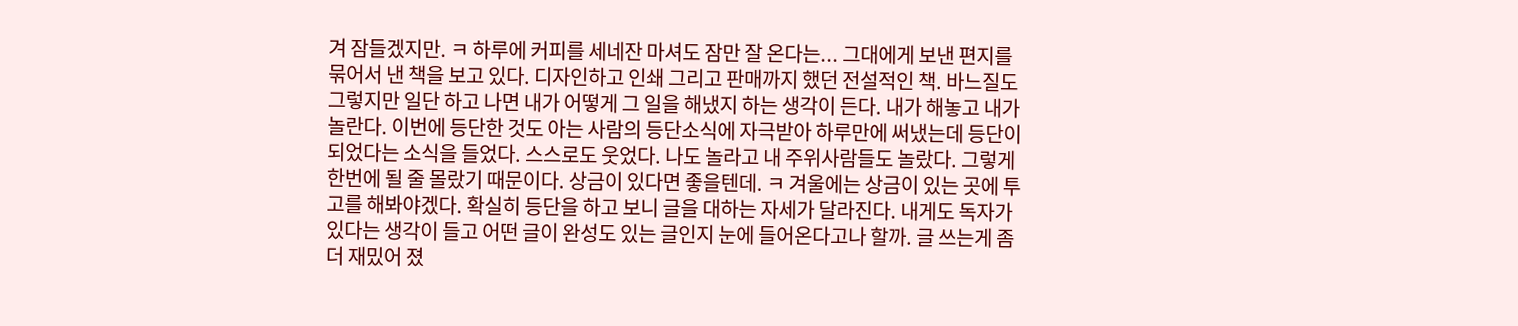겨 잠들겠지만. ㅋ 하루에 커피를 세네잔 마셔도 잠만 잘 온다는... 그대에게 보낸 편지를 묶어서 낸 책을 보고 있다. 디자인하고 인쇄 그리고 판매까지 했던 전설적인 책. 바느질도 그렇지만 일단 하고 나면 내가 어떻게 그 일을 해냈지 하는 생각이 든다. 내가 해놓고 내가 놀란다. 이번에 등단한 것도 아는 사람의 등단소식에 자극받아 하루만에 써냈는데 등단이 되었다는 소식을 들었다. 스스로도 웃었다. 나도 놀라고 내 주위사람들도 놀랐다. 그렇게 한번에 될 줄 몰랐기 때문이다. 상금이 있다면 좋을텐데. ㅋ 겨울에는 상금이 있는 곳에 투고를 해봐야겠다. 확실히 등단을 하고 보니 글을 대하는 자세가 달라진다. 내게도 독자가 있다는 생각이 들고 어떤 글이 완성도 있는 글인지 눈에 들어온다고나 할까. 글 쓰는게 좀 더 재밌어 졌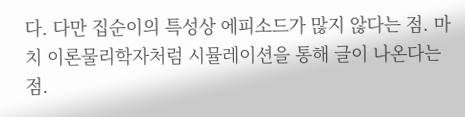다. 다만 집순이의 특성상 에피소드가 많지 않다는 점. 마치 이론물리학자처럼 시뮬레이션을 통해 글이 나온다는 점.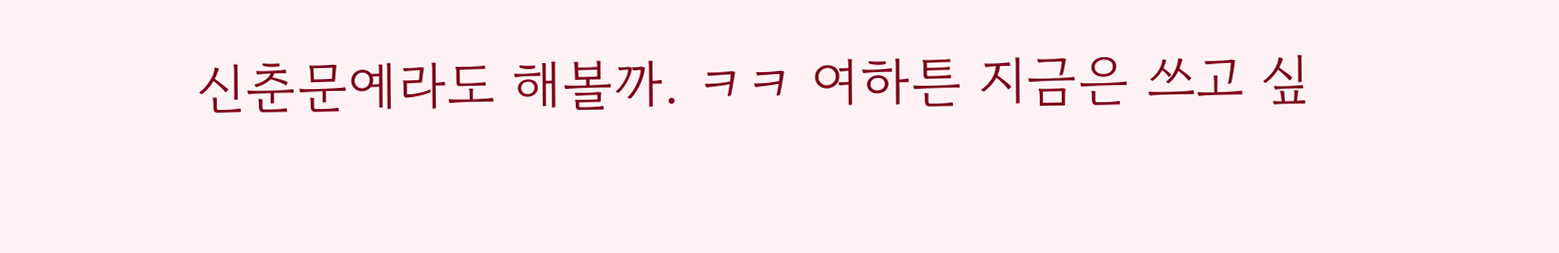신춘문예라도 해볼까. ㅋㅋ 여하튼 지금은 쓰고 싶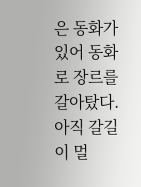은 동화가 있어 동화로 장르를 갈아탔다. 아직 갈길이 멀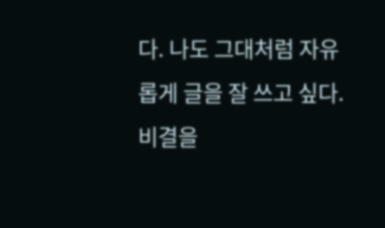다. 나도 그대처럼 자유롭게 글을 잘 쓰고 싶다. 비결을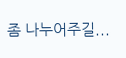좀 나누어주길...